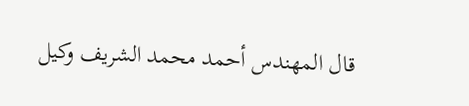قال المهندس أحمد محمد الشريف وكيل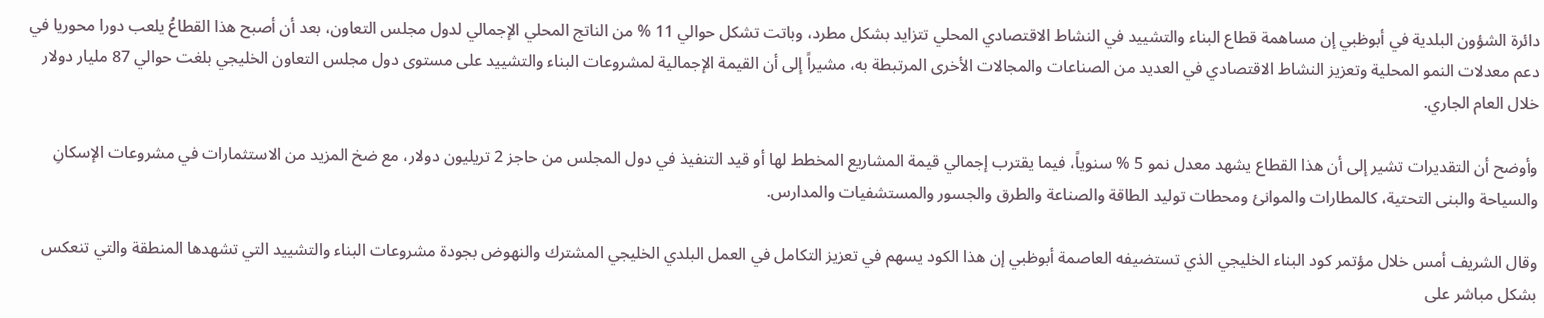دائرة الشؤون البلدية في أبوظبي إن مساهمة قطاع البناء والتشييد في النشاط الاقتصادي المحلي تتزايد بشكل مطرد، وباتت تشكل حوالي 11 % من الناتج المحلي الإجمالي لدول مجلس التعاون، بعد أن أصبح هذا القطاعُ يلعب دورا محوريا في دعم معدلات النمو المحلية وتعزيز النشاط الاقتصادي في العديد من الصناعات والمجالات الأخرى المرتبطة به، مشيراً إلى أن القيمة الإجمالية لمشروعات البناء والتشييد على مستوى دول مجلس التعاون الخليجي بلغت حوالي 87 مليار دولار خلال العام الجاري.

وأوضح أن التقديرات تشير إلى أن هذا القطاع يشهد معدل نمو 5 % سنوياً، فيما يقترب إجمالي قيمة المشاريع المخطط لها أو قيد التنفيذ في دول المجلس من حاجز 2 تريليون دولار، مع ضخ المزيد من الاستثمارات في مشروعات الإسكانِ والسياحة والبنى التحتية، كالمطارات والموانئ ومحطات توليد الطاقة والصناعة والطرق والجسور والمستشفيات والمدارس.

وقال الشريف أمس خلال مؤتمر كود البناء الخليجي الذي تستضيفه العاصمة أبوظبي إن هذا الكود يسهم في تعزيز التكامل في العمل البلدي الخليجي المشترك والنهوض بجودة مشروعات البناء والتشييد التي تشهدها المنطقة والتي تنعكس بشكل مباشر على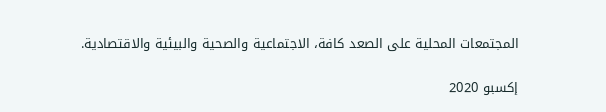المجتمعات المحلية على الصعد كافة، الاجتماعية والصحية والبيئية والاقتصادية.

إكسبو 2020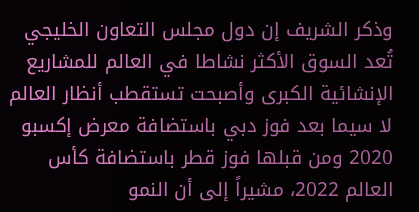وذكر الشريف إن دول مجلس التعاون الخليجي تُعد السوق الأكثر نشاطا في العالم للمشاريع الإنشائية الكبرى وأصبحت تستقطب أنظار العالم لا سيما بعد فوز دبي باستضافة معرض إكسبو 2020 ومن قبلها فوز قطر باستضافة كأس العالم 2022، مشيراً إلى أن النمو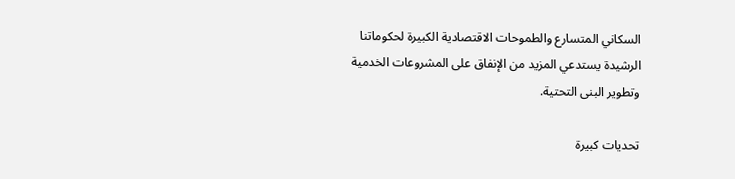السكاني المتسارع والطموحات الاقتصادية الكبيرة لحكوماتنا الرشيدة يستدعي المزيد من الإنفاق على المشروعات الخدمية وتطوير البنى التحتية.

تحديات كبيرة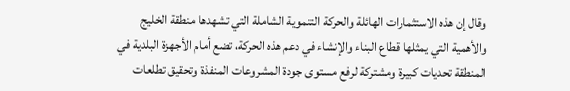وقال إن هذه الاستثمارات الهائلة والحركة التنموية الشاملة التي تشهدها منطقة الخليج والأهمية التي يمثلها قطاع البناء والإنشاء في دعم هذه الحركة، تضع أمام الأجهزة البلدية في المنطقة تحديات كبيرة ومشتركة لرفع مستوى جودة المشروعات المنفذة وتحقيق تطلعات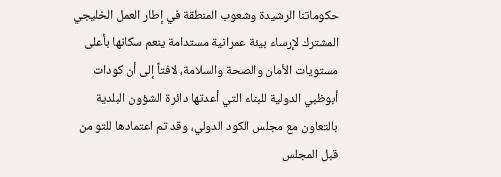حكوماتنا الرشيدة وشعوب المنطقة في إطار العمل الخليجي المشترك لإرساء بيئة عمرانية مستدامة ينعم سكانها بأعلى مستويات الأمان والصحة والسلامة، لافتاً إلى أن كودات أبوظبي الدولية للبناء التي أعدتها دائرة الشؤون البلدية بالتعاون مع مجلس الكود الدولي، وقد تم اعتمادها للتو من قبل المجلس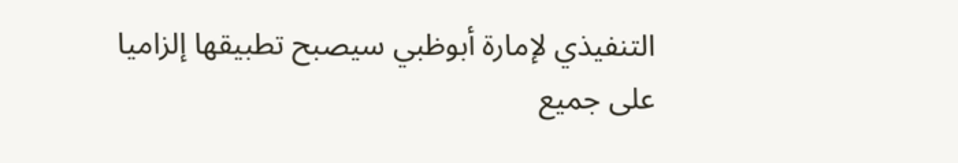التنفيذي لإمارة أبوظبي سيصبح تطبيقها إلزاميا على جميع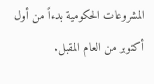المشروعات الحكومية بدءاً من أول أكتوبر من العام المقبل.